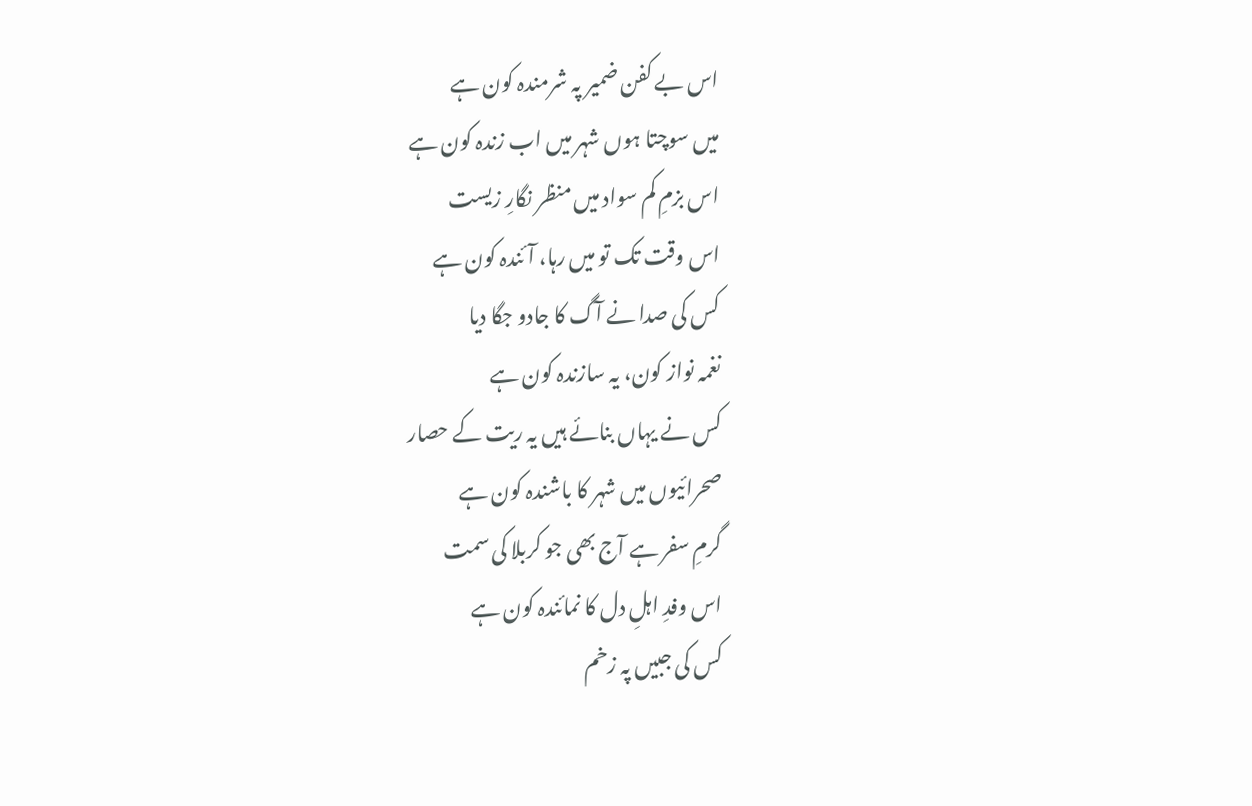اس بے کفن ضمیر پہ شرمندہ کون ہے
میں سوچتا ہوں شہر میں اب زندہ کون ہے
اس بزمِ کم سواد میں منظر نگارِ زیست
اس وقت تک تو میں رہا، آئندہ کون ہے
کس کی صدا نے آگ کا جادو جگا دیا
نغمہ نواز کون، یہ سازندہ کون ہے
کس نے یہاں بنائے ہیں یہ ریت کے حصار
صحرائیوں میں شہر کا باشندہ کون ہے
گرمِ سفر ہے آج بھی جو کربلا کی سمت
اس وفدِ اہلِ دل کا نمائندہ کون ہے
کس کی جبیں پہ زخم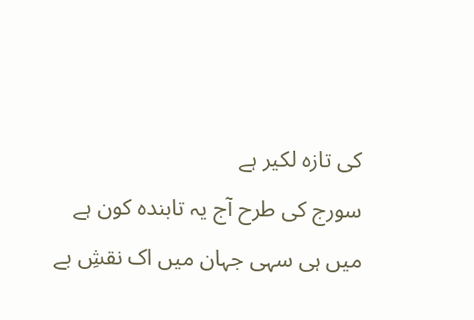کی تازہ لکیر ہے
سورج کی طرح آج یہ تابندہ کون ہے
میں ہی سہی جہان میں اک نقشِ بے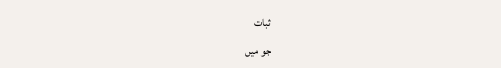ثبات
جو میں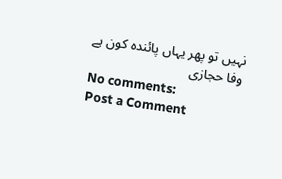نہیں تو پھر یہاں پائندہ کون ہے
وفا حجازی
No comments:
Post a Comment